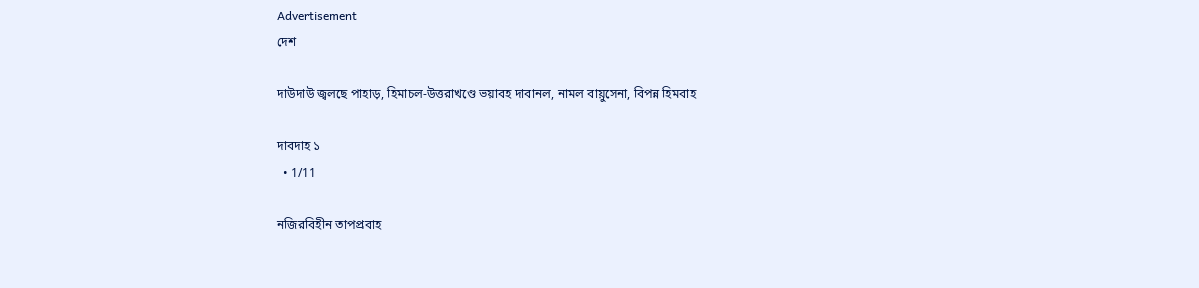Advertisement
দেশ

দাউদাউ জ্বলছে পাহাড়, হিমাচল-উত্তরাখণ্ডে ভয়াবহ দাবানল, নামল বায়ুসেনা, বিপন্ন হিমবাহ

দাবদাহ ১
  • 1/11

নজিরবিহীন তাপপ্রবাহ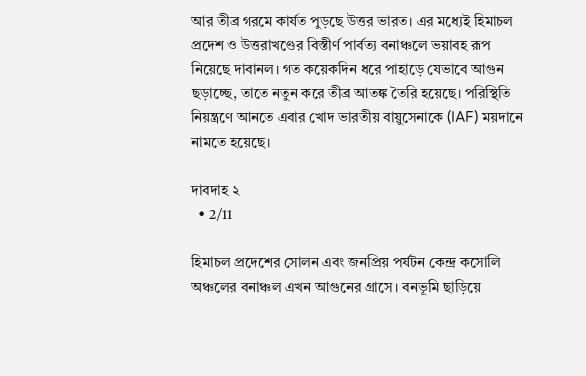আর তীব্র গরমে কার্যত পুড়ছে উত্তর ভারত। এর মধ্যেই হিমাচল প্রদেশ ও উত্তরাখণ্ডের বিস্তীর্ণ পার্বত্য বনাঞ্চলে ভয়াবহ রূপ নিয়েছে দাবানল। গত কয়েকদিন ধরে পাহাড়ে যেভাবে আগুন ছড়াচ্ছে, তাতে নতুন করে তীব্র আতঙ্ক তৈরি হয়েছে। পরিস্থিতি নিয়ন্ত্রণে আনতে এবার খোদ ভারতীয় বায়ুসেনাকে (IAF) ময়দানে নামতে হয়েছে।

দাবদাহ ২
  • 2/11

হিমাচল প্রদেশের সোলন এবং জনপ্রিয় পর্যটন কেন্দ্র কসোলি অঞ্চলের বনাঞ্চল এখন আগুনের গ্রাসে। বনভূমি ছাড়িয়ে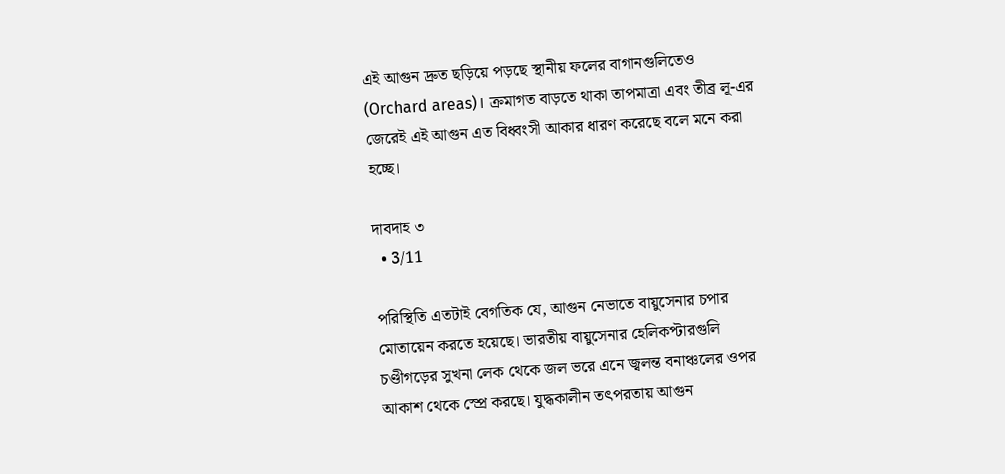এই আগুন দ্রুত ছড়িয়ে পড়ছে স্থানীয় ফলের বাগানগুলিতেও (Orchard areas)। ক্রমাগত বাড়তে থাকা তাপমাত্রা এবং তীব্র লূ-এর জেরেই এই আগুন এত বিধ্বংসী আকার ধারণ করেছে বলে মনে করা হচ্ছে।

দাবদাহ ৩
  • 3/11

পরিস্থিতি এতটাই বেগতিক যে, আগুন নেভাতে বায়ুসেনার চপার মোতায়েন করতে হয়েছে। ভারতীয় বায়ুসেনার হেলিকপ্টারগুলি চণ্ডীগড়ের সুখনা লেক থেকে জল ভরে এনে জ্বলন্ত বনাঞ্চলের ওপর আকাশ থেকে স্প্রে করছে। যুদ্ধকালীন তৎপরতায় আগুন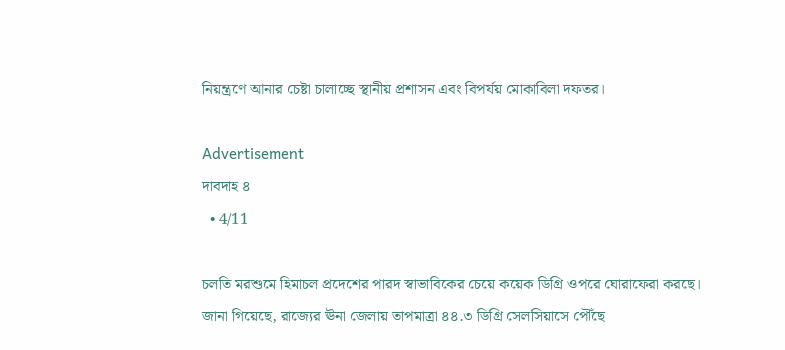নিয়ন্ত্রণে আনার চেষ্টা চালাচ্ছে স্থানীয় প্রশাসন এবং বিপর্যয় মোকাবিলা দফতর।

Advertisement
দাবদাহ ৪
  • 4/11

চলতি মরশুমে হিমাচল প্রদেশের পারদ স্বাভাবিকের চেয়ে কয়েক ডিগ্রি ওপরে ঘোরাফেরা করছে। জানা গিয়েছে, রাজ্যের ঊনা জেলায় তাপমাত্রা ৪৪.৩ ডিগ্রি সেলসিয়াসে পৌঁছে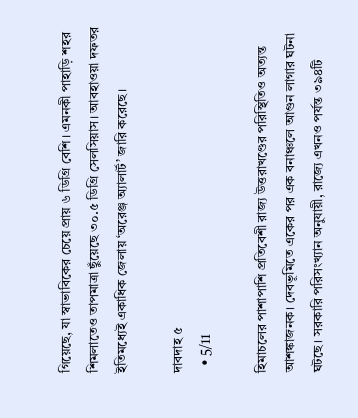গিয়েছে, যা স্বাভাবিকের চেয়ে প্রায় ৬ ডিগ্রি বেশি। এমনকী পাহাড়ি শহর শিমলাতেও তাপমাত্রা ছুঁয়েছে ৩০.৫ ডিগ্রি সেলসিয়াস। আবহাওয়া দফতর ইতিমধ্যেই একাধিক জেলায় ‘অরেঞ্জ অ্যালার্ট’ জারি করেছে।

দাবদাহ ৫
  • 5/11

হিমাচলের পাশাপাশি প্রতিবেশী রাজ্য উত্তরাখণ্ডের পরিস্থিতিও অত্যন্ত আশঙ্কাজনক। দেবভূমিতে একের পর এক বনাঞ্চলে আগুন লাগার ঘটনা ঘটছে। সরকারি পরিসংখ্যান অনুযায়ী, রাজ্যে এখনও পর্যন্ত ৩৯৪টি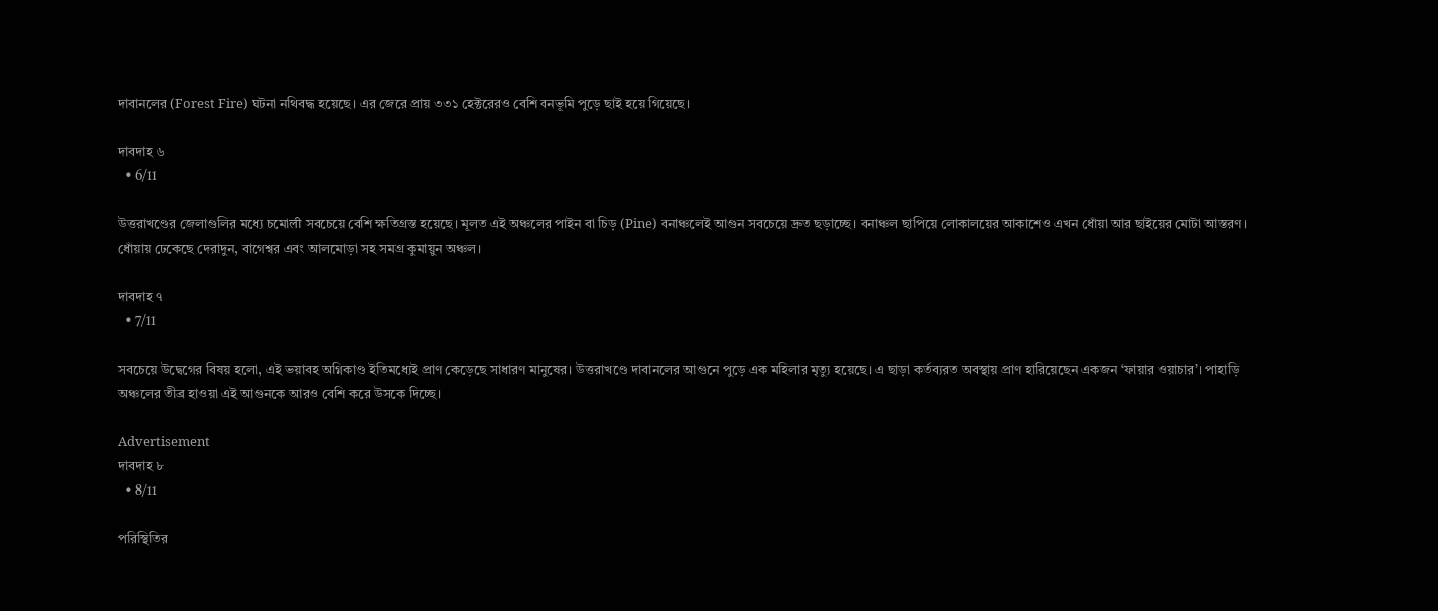দাবানলের (Forest Fire) ঘটনা নথিবদ্ধ হয়েছে। এর জেরে প্রায় ৩৩১ হেক্টরেরও বেশি বনভূমি পুড়ে ছাই হয়ে গিয়েছে।

দাবদাহ ৬
  • 6/11

উত্তরাখণ্ডের জেলাগুলির মধ্যে চমোली সবচেয়ে বেশি ক্ষতিগ্রস্ত হয়েছে। মূলত এই অঞ্চলের পাইন বা চিড় (Pine) বনাঞ্চলেই আগুন সবচেয়ে দ্রুত ছড়াচ্ছে। বনাঞ্চল ছাপিয়ে লোকালয়ের আকাশেও এখন ধোঁয়া আর ছাইয়ের মোটা আস্তরণ। ধোঁয়ায় ঢেকেছে দেরাদুন, বাগেশ্বর এবং আলমোড়া সহ সমগ্র কুমায়ুন অঞ্চল।

দাবদাহ ৭
  • 7/11

সবচেয়ে উদ্বেগের বিষয় হলো, এই ভয়াবহ অগ্নিকাণ্ড ইতিমধ্যেই প্রাণ কেড়েছে সাধারণ মানুষের। উত্তরাখণ্ডে দাবানলের আগুনে পুড়ে এক মহিলার মৃত্যু হয়েছে। এ ছাড়া কর্তব্যরত অবস্থায় প্রাণ হারিয়েছেন একজন ‘ফায়ার ওয়াচার’। পাহাড়ি অঞ্চলের তীব্র হাওয়া এই আগুনকে আরও বেশি করে উসকে দিচ্ছে।

Advertisement
দাবদাহ ৮
  • 8/11

পরিস্থিতির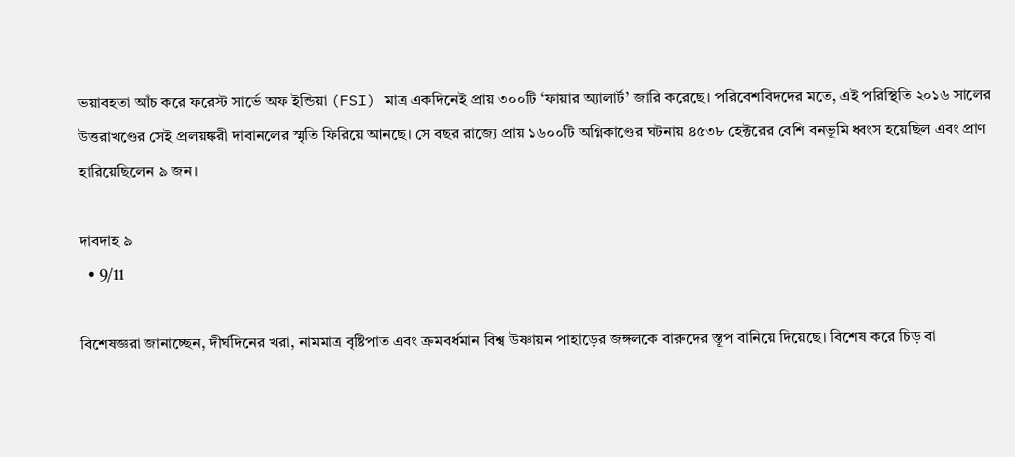ভয়াবহতা আঁচ করে ফরেস্ট সার্ভে অফ ইন্ডিয়া (FSI) মাত্র একদিনেই প্রায় ৩০০টি ‘ফায়ার অ্যালার্ট’ জারি করেছে। পরিবেশবিদদের মতে, এই পরিস্থিতি ২০১৬ সালের উত্তরাখণ্ডের সেই প্রলয়ঙ্করী দাবানলের স্মৃতি ফিরিয়ে আনছে। সে বছর রাজ্যে প্রায় ১৬০০টি অগ্নিকাণ্ডের ঘটনায় ৪৫৩৮ হেক্টরের বেশি বনভূমি ধ্বংস হয়েছিল এবং প্রাণ হারিয়েছিলেন ৯ জন।

দাবদাহ ৯
  • 9/11

বিশেষজ্ঞরা জানাচ্ছেন, দীর্ঘদিনের খরা, নামমাত্র বৃষ্টিপাত এবং ক্রমবর্ধমান বিশ্ব উষ্ণায়ন পাহাড়ের জঙ্গলকে বারুদের স্তূপ বানিয়ে দিয়েছে। বিশেষ করে চিড় বা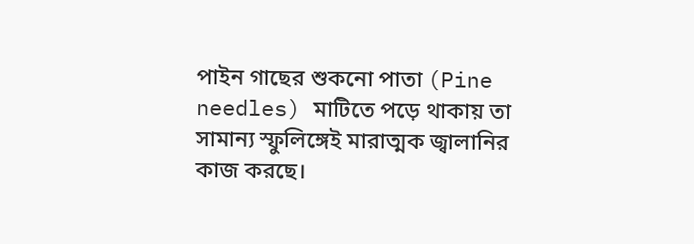পাইন গাছের শুকনো পাতা (Pine needles) মাটিতে পড়ে থাকায় তা সামান্য স্ফুলিঙ্গেই মারাত্মক জ্বালানির কাজ করছে।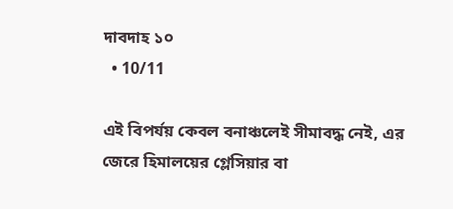দাবদাহ ১০
  • 10/11

এই বিপর্যয় কেবল বনাঞ্চলেই সীমাবদ্ধ নেই, এর জেরে হিমালয়ের গ্লেসিয়ার বা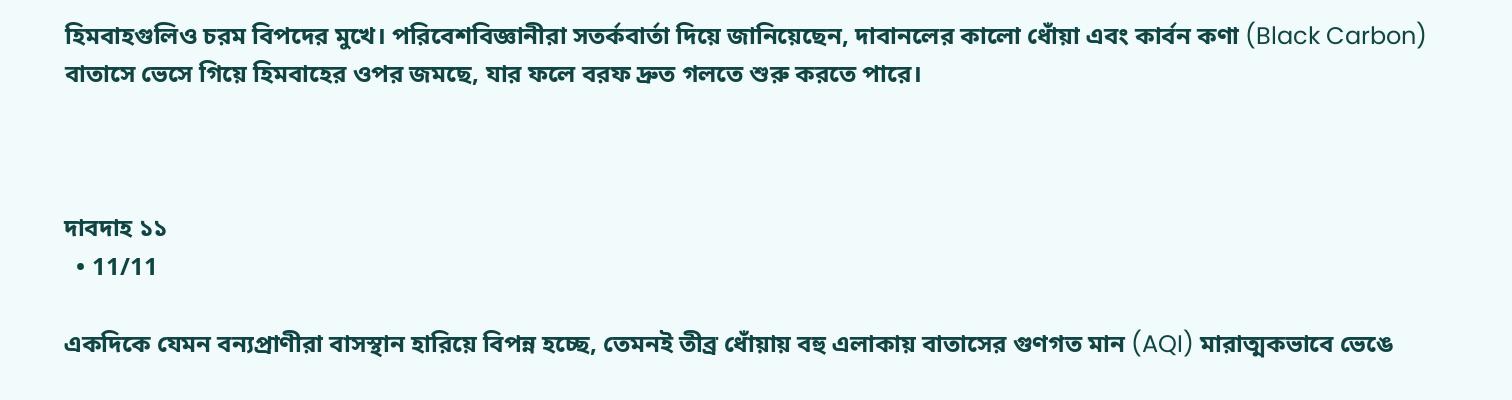হিমবাহগুলিও চরম বিপদের মুখে। পরিবেশবিজ্ঞানীরা সতর্কবার্তা দিয়ে জানিয়েছেন, দাবানলের কালো ধোঁয়া এবং কার্বন কণা (Black Carbon) বাতাসে ভেসে গিয়ে হিমবাহের ওপর জমছে, যার ফলে বরফ দ্রুত গলতে শুরু করতে পারে।



দাবদাহ ১১
  • 11/11

একদিকে যেমন বন্যপ্রাণীরা বাসস্থান হারিয়ে বিপন্ন হচ্ছে, তেমনই তীব্র ধোঁয়ায় বহু এলাকায় বাতাসের গুণগত মান (AQI) মারাত্মকভাবে ভেঙে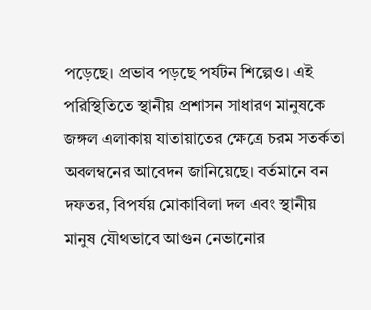পড়েছে। প্রভাব পড়ছে পর্যটন শিল্পেও। এই পরিস্থিতিতে স্থানীয় প্রশাসন সাধারণ মানুষকে জঙ্গল এলাকায় যাতায়াতের ক্ষেত্রে চরম সতর্কতা অবলম্বনের আবেদন জানিয়েছে। বর্তমানে বন দফতর, বিপর্যয় মোকাবিলা দল এবং স্থানীয় মানুষ যৌথভাবে আগুন নেভানোর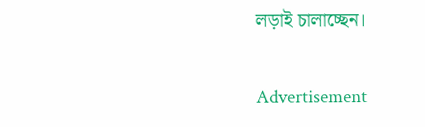লড়াই চালাচ্ছেন।

Advertisement